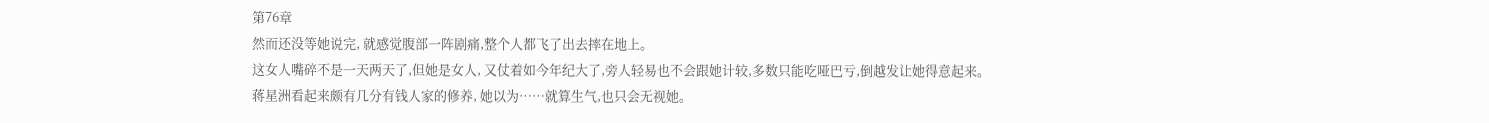第76章
然而还没等她说完, 就感觉腹部一阵剧痛,整个人都飞了出去摔在地上。
这女人嘴碎不是一天两天了,但她是女人, 又仗着如今年纪大了,旁人轻易也不会跟她计较,多数只能吃哑巴亏,倒越发让她得意起来。
蒋星洲看起来颇有几分有钱人家的修养, 她以为……就算生气,也只会无视她。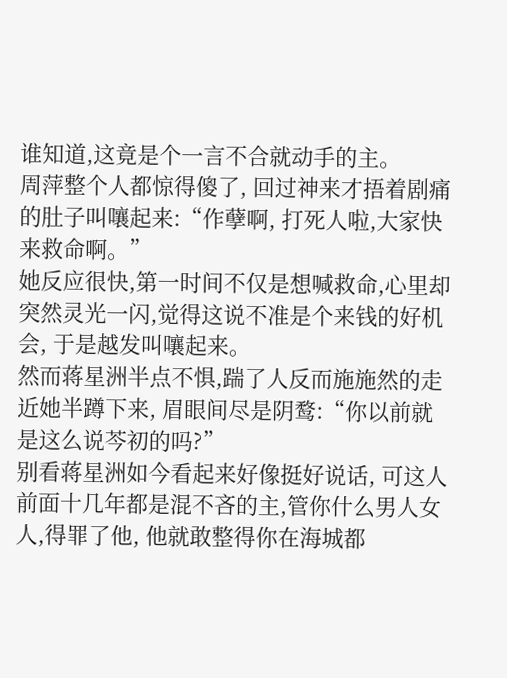谁知道,这竟是个一言不合就动手的主。
周萍整个人都惊得傻了, 回过神来才捂着剧痛的肚子叫嚷起来:“作孽啊, 打死人啦,大家快来救命啊。”
她反应很快,第一时间不仅是想喊救命,心里却突然灵光一闪,觉得这说不准是个来钱的好机会, 于是越发叫嚷起来。
然而蒋星洲半点不惧,踹了人反而施施然的走近她半蹲下来, 眉眼间尽是阴鹜:“你以前就是这么说芩初的吗?”
别看蒋星洲如今看起来好像挺好说话, 可这人前面十几年都是混不吝的主,管你什么男人女人,得罪了他, 他就敢整得你在海城都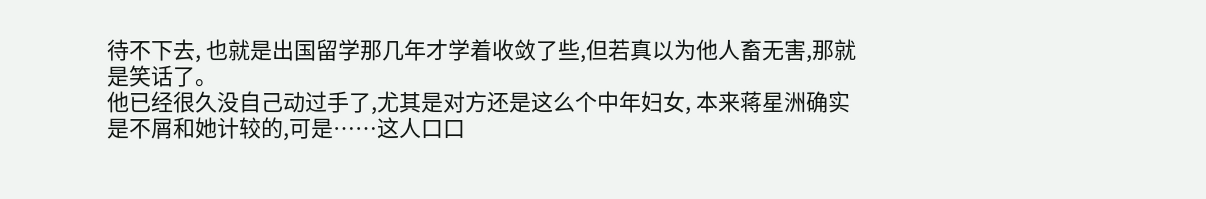待不下去, 也就是出国留学那几年才学着收敛了些,但若真以为他人畜无害,那就是笑话了。
他已经很久没自己动过手了,尤其是对方还是这么个中年妇女, 本来蒋星洲确实是不屑和她计较的,可是……这人口口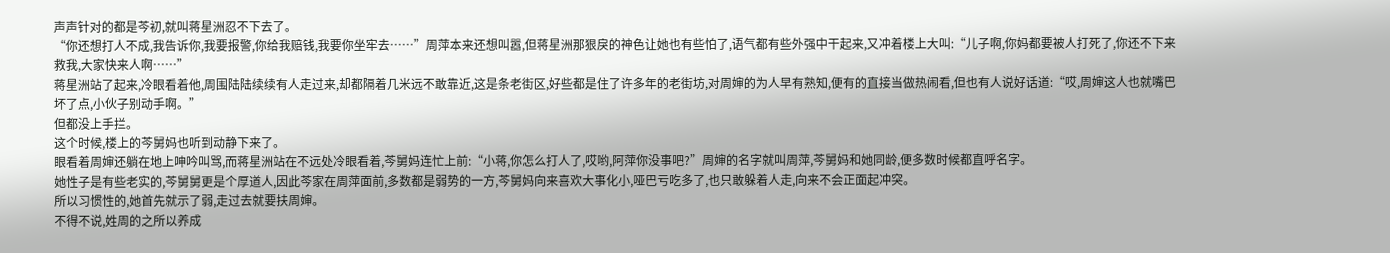声声针对的都是芩初,就叫蒋星洲忍不下去了。
“你还想打人不成,我告诉你,我要报警,你给我赔钱,我要你坐牢去……”周萍本来还想叫嚣,但蒋星洲那狠戾的神色让她也有些怕了,语气都有些外强中干起来,又冲着楼上大叫:“儿子啊,你妈都要被人打死了,你还不下来救我,大家快来人啊……”
蒋星洲站了起来,冷眼看着他,周围陆陆续续有人走过来,却都隔着几米远不敢靠近,这是条老街区,好些都是住了许多年的老街坊,对周婶的为人早有熟知,便有的直接当做热闹看,但也有人说好话道:“哎,周婶这人也就嘴巴坏了点,小伙子别动手啊。”
但都没上手拦。
这个时候,楼上的芩舅妈也听到动静下来了。
眼看着周婶还躺在地上呻吟叫骂,而蒋星洲站在不远处冷眼看着,芩舅妈连忙上前:“小蒋,你怎么打人了,哎哟,阿萍你没事吧?”周婶的名字就叫周萍,芩舅妈和她同龄,便多数时候都直呼名字。
她性子是有些老实的,芩舅舅更是个厚道人,因此芩家在周萍面前,多数都是弱势的一方,芩舅妈向来喜欢大事化小,哑巴亏吃多了,也只敢躲着人走,向来不会正面起冲突。
所以习惯性的,她首先就示了弱,走过去就要扶周婶。
不得不说,姓周的之所以养成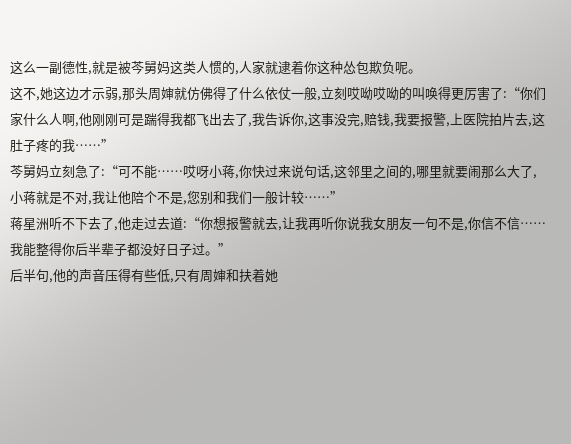这么一副德性,就是被芩舅妈这类人惯的,人家就逮着你这种怂包欺负呢。
这不,她这边才示弱,那头周婶就仿佛得了什么依仗一般,立刻哎呦哎呦的叫唤得更厉害了:“你们家什么人啊,他刚刚可是踹得我都飞出去了,我告诉你,这事没完,赔钱,我要报警,上医院拍片去,这肚子疼的我……”
芩舅妈立刻急了:“可不能……哎呀小蒋,你快过来说句话,这邻里之间的,哪里就要闹那么大了,小蒋就是不对,我让他陪个不是,您别和我们一般计较……”
蒋星洲听不下去了,他走过去道:“你想报警就去,让我再听你说我女朋友一句不是,你信不信……我能整得你后半辈子都没好日子过。”
后半句,他的声音压得有些低,只有周婶和扶着她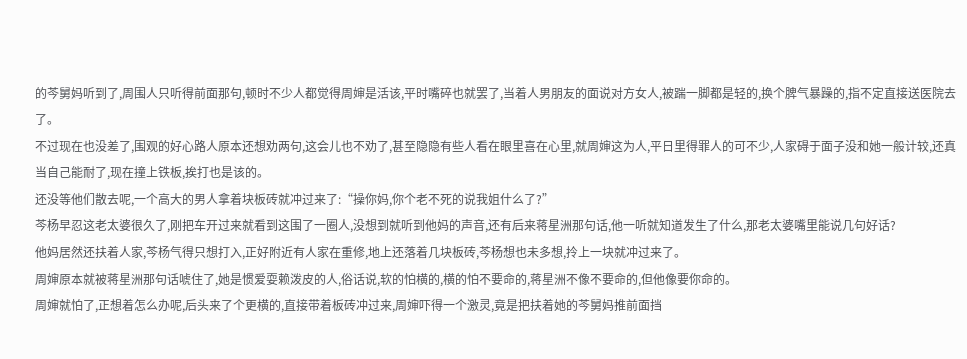的芩舅妈听到了,周围人只听得前面那句,顿时不少人都觉得周婶是活该,平时嘴碎也就罢了,当着人男朋友的面说对方女人,被踹一脚都是轻的,换个脾气暴躁的,指不定直接送医院去了。
不过现在也没差了,围观的好心路人原本还想劝两句,这会儿也不劝了,甚至隐隐有些人看在眼里喜在心里,就周婶这为人,平日里得罪人的可不少,人家碍于面子没和她一般计较,还真当自己能耐了,现在撞上铁板,挨打也是该的。
还没等他们散去呢,一个高大的男人拿着块板砖就冲过来了:“操你妈,你个老不死的说我姐什么了?”
芩杨早忍这老太婆很久了,刚把车开过来就看到这围了一圈人,没想到就听到他妈的声音,还有后来蒋星洲那句话,他一听就知道发生了什么,那老太婆嘴里能说几句好话?
他妈居然还扶着人家,芩杨气得只想打入,正好附近有人家在重修,地上还落着几块板砖,芩杨想也未多想,拎上一块就冲过来了。
周婶原本就被蒋星洲那句话唬住了,她是惯爱耍赖泼皮的人,俗话说,软的怕横的,横的怕不要命的,蒋星洲不像不要命的,但他像要你命的。
周婶就怕了,正想着怎么办呢,后头来了个更横的,直接带着板砖冲过来,周婶吓得一个激灵,竟是把扶着她的芩舅妈推前面挡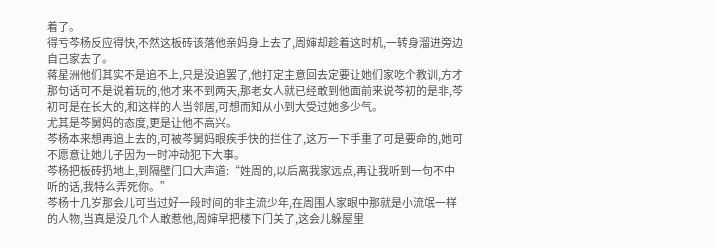着了。
得亏芩杨反应得快,不然这板砖该落他亲妈身上去了,周婶却趁着这时机,一转身溜进旁边自己家去了。
蒋星洲他们其实不是追不上,只是没追罢了,他打定主意回去定要让她们家吃个教训,方才那句话可不是说着玩的,他才来不到两天,那老女人就已经敢到他面前来说芩初的是非,芩初可是在长大的,和这样的人当邻居,可想而知从小到大受过她多少气。
尤其是芩舅妈的态度,更是让他不高兴。
芩杨本来想再追上去的,可被芩舅妈眼疾手快的拦住了,这万一下手重了可是要命的,她可不愿意让她儿子因为一时冲动犯下大事。
芩杨把板砖扔地上,到隔壁门口大声道:“姓周的,以后离我家远点,再让我听到一句不中听的话,我特么弄死你。”
芩杨十几岁那会儿可当过好一段时间的非主流少年,在周围人家眼中那就是小流氓一样的人物,当真是没几个人敢惹他,周婶早把楼下门关了,这会儿躲屋里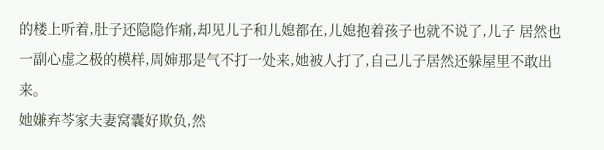的楼上听着,肚子还隐隐作痛,却见儿子和儿媳都在,儿媳抱着孩子也就不说了,儿子 居然也一副心虚之极的模样,周婶那是气不打一处来,她被人打了,自己儿子居然还躲屋里不敢出来。
她嫌弃芩家夫妻窝囊好欺负,然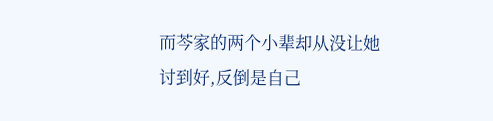而芩家的两个小辈却从没让她讨到好,反倒是自己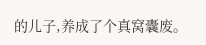的儿子,养成了个真窝囊废。